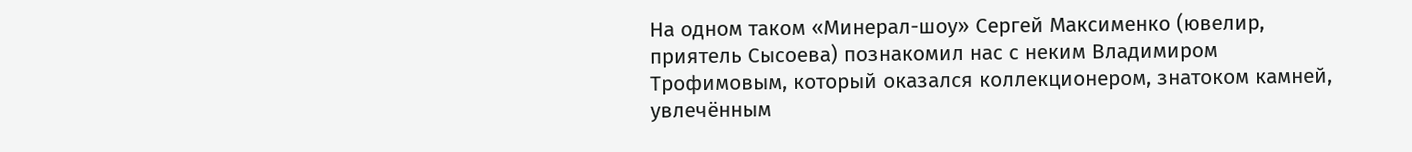На одном таком «Минерал-шоу» Сергей Максименко (ювелир, приятель Сысоева) познакомил нас с неким Владимиром Трофимовым, который оказался коллекционером, знатоком камней, увлечённым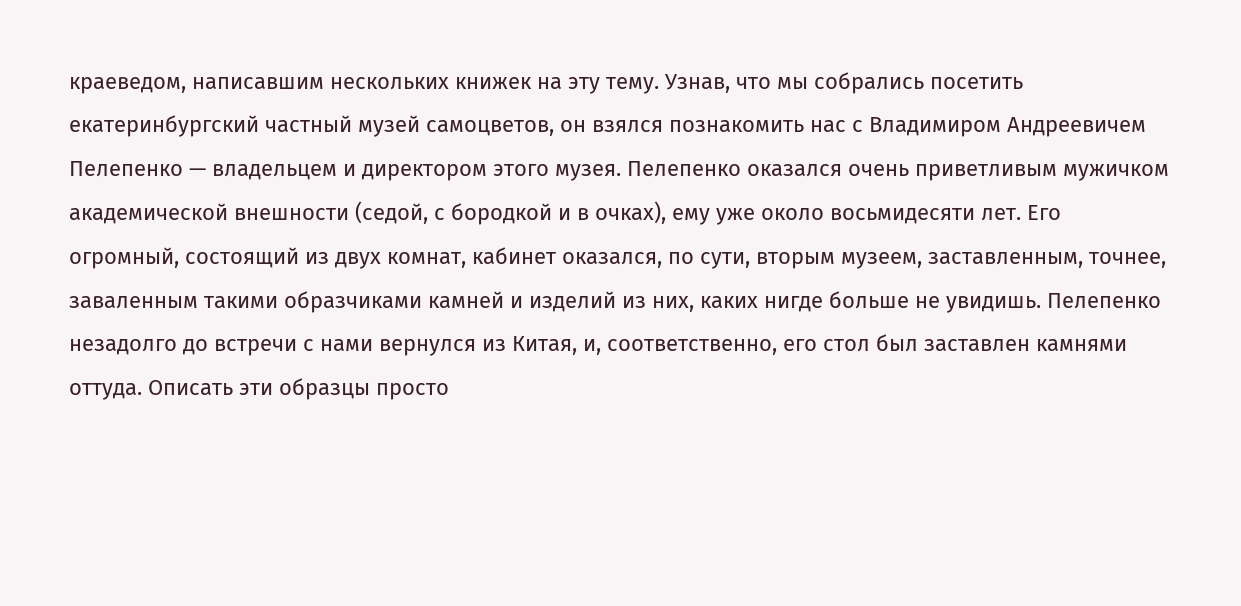краеведом, написавшим нескольких книжек на эту тему. Узнав, что мы собрались посетить екатеринбургский частный музей самоцветов, он взялся познакомить нас с Владимиром Андреевичем Пелепенко — владельцем и директором этого музея. Пелепенко оказался очень приветливым мужичком академической внешности (седой, с бородкой и в очках), ему уже около восьмидесяти лет. Его огромный, состоящий из двух комнат, кабинет оказался, по сути, вторым музеем, заставленным, точнее, заваленным такими образчиками камней и изделий из них, каких нигде больше не увидишь. Пелепенко незадолго до встречи с нами вернулся из Китая, и, соответственно, его стол был заставлен камнями оттуда. Описать эти образцы просто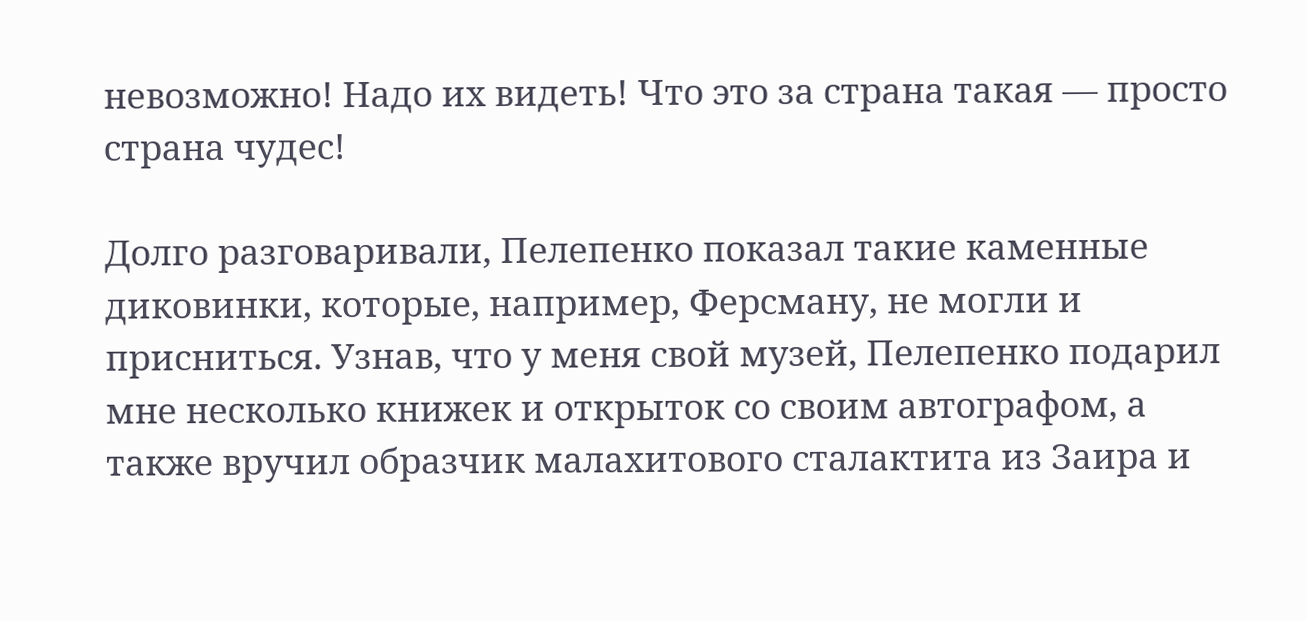невозможно! Надо их видеть! Что это за страна такая — просто страна чудес!

Долго разговаривали, Пелепенко показал такие каменные диковинки, которые, например, Ферсману, не могли и присниться. Узнав, что у меня свой музей, Пелепенко подарил мне несколько книжек и открыток со своим автографом, а также вручил образчик малахитового сталактита из Заира и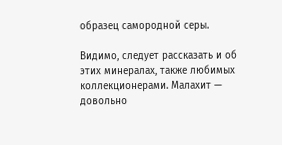образец самородной серы.

Видимо, следует рассказать и об этих минералах, также любимых коллекционерами. Малахит — довольно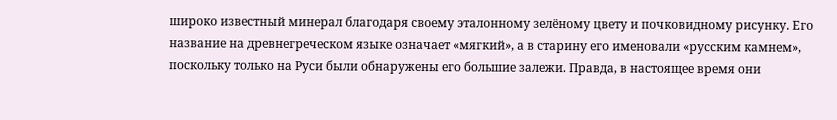широко известный минерал благодаря своему эталонному зелёному цвету и почковидному рисунку. Его название на древнегреческом языке означает «мягкий», а в старину его именовали «русским камнем», поскольку только на Руси были обнаружены его большие залежи. Правда, в настоящее время они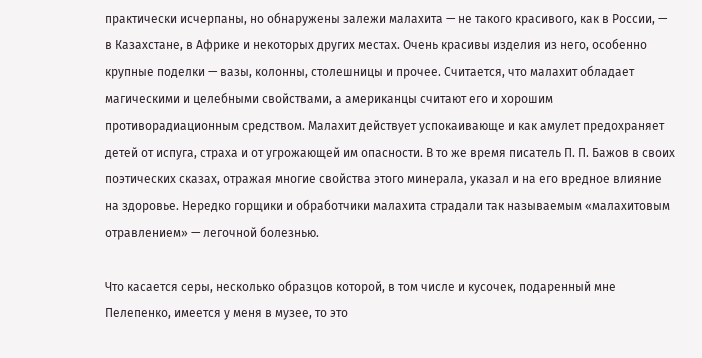практически исчерпаны, но обнаружены залежи малахита — не такого красивого, как в России, — в Казахстане, в Африке и некоторых других местах. Очень красивы изделия из него, особенно крупные поделки — вазы, колонны, столешницы и прочее. Считается, что малахит обладает магическими и целебными свойствами, а американцы считают его и хорошим противорадиационным средством. Малахит действует успокаивающе и как амулет предохраняет детей от испуга, страха и от угрожающей им опасности. В то же время писатель П. П. Бажов в своих поэтических сказах, отражая многие свойства этого минерала, указал и на его вредное влияние на здоровье. Нередко горщики и обработчики малахита страдали так называемым «малахитовым отравлением» — легочной болезнью.

Что касается серы, несколько образцов которой, в том числе и кусочек, подаренный мне Пелепенко, имеется у меня в музее, то это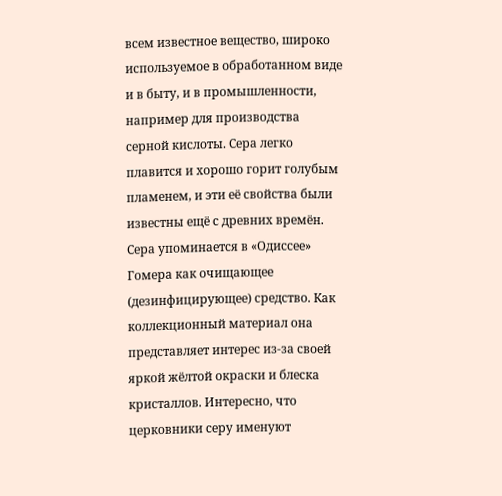всем известное вещество, широко используемое в обработанном виде и в быту, и в промышленности, например для производства серной кислоты. Сера легко плавится и хорошо горит голубым пламенем, и эти её свойства были известны ещё с древних времён. Сера упоминается в «Одиссее» Гомера как очищающее (дезинфицирующее) средство. Как коллекционный материал она представляет интерес из-за своей яркой жёлтой окраски и блеска кристаллов. Интересно, что церковники серу именуют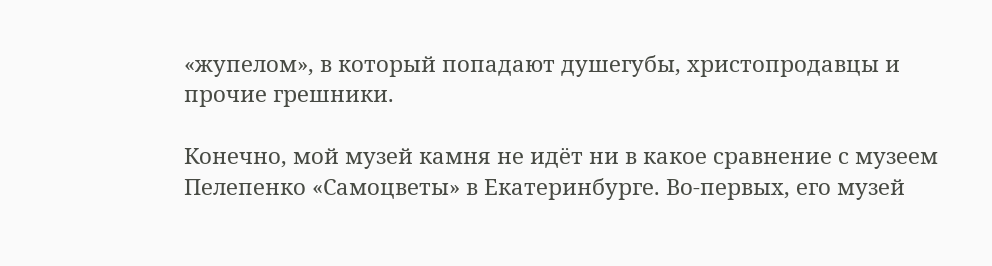«жупелом», в который попадают душегубы, христопродавцы и прочие грешники.

Конечно, мой музей камня не идёт ни в какое сравнение с музеем Пелепенко «Самоцветы» в Екатеринбурге. Во-первых, его музей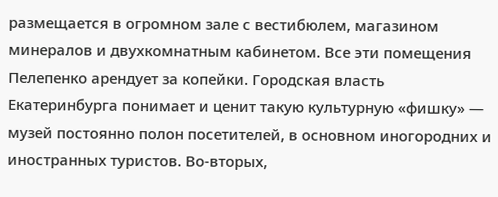размещается в огромном зале с вестибюлем, магазином минералов и двухкомнатным кабинетом. Все эти помещения Пелепенко арендует за копейки. Городская власть Екатеринбурга понимает и ценит такую культурную «фишку» — музей постоянно полон посетителей, в основном иногородних и иностранных туристов. Во-вторых,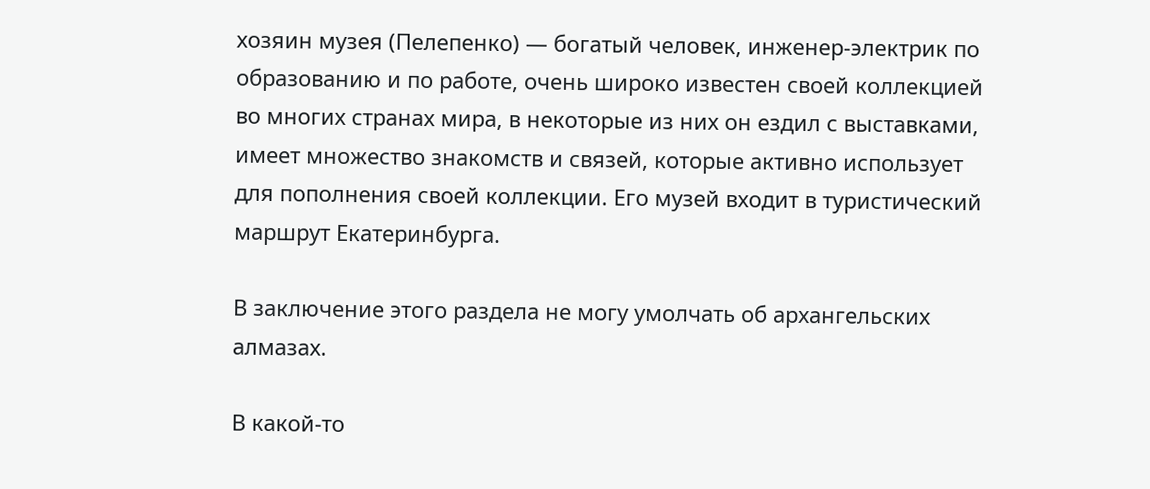хозяин музея (Пелепенко) — богатый человек, инженер-электрик по образованию и по работе, очень широко известен своей коллекцией во многих странах мира, в некоторые из них он ездил с выставками, имеет множество знакомств и связей, которые активно использует для пополнения своей коллекции. Его музей входит в туристический маршрут Екатеринбурга.

В заключение этого раздела не могу умолчать об архангельских алмазах.

В какой-то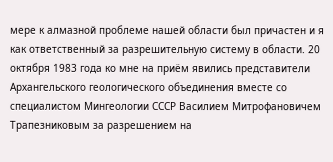мере к алмазной проблеме нашей области был причастен и я как ответственный за разрешительную систему в области. 20 октября 1983 года ко мне на приём явились представители Архангельского геологического объединения вместе со специалистом Мингеологии СССР Василием Митрофановичем Трапезниковым за разрешением на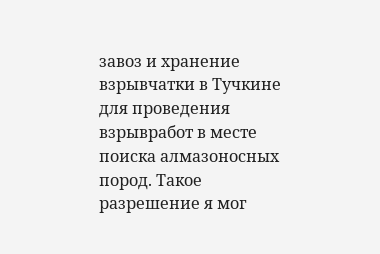завоз и хранение взрывчатки в Тучкине для проведения взрывработ в месте поиска алмазоносных пород. Такое разрешение я мог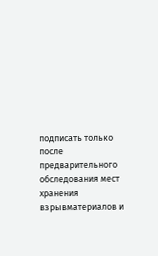подписать только после предварительного обследования мест хранения взрывматериалов и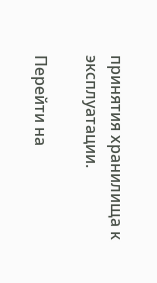принятия хранилища к эксплуатации.

Перейти на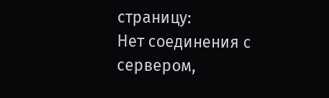страницу:
Нет соединения с сервером,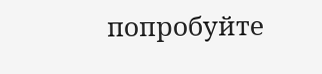попробуйте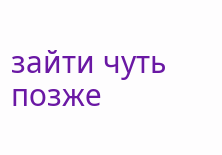зайти чуть позже